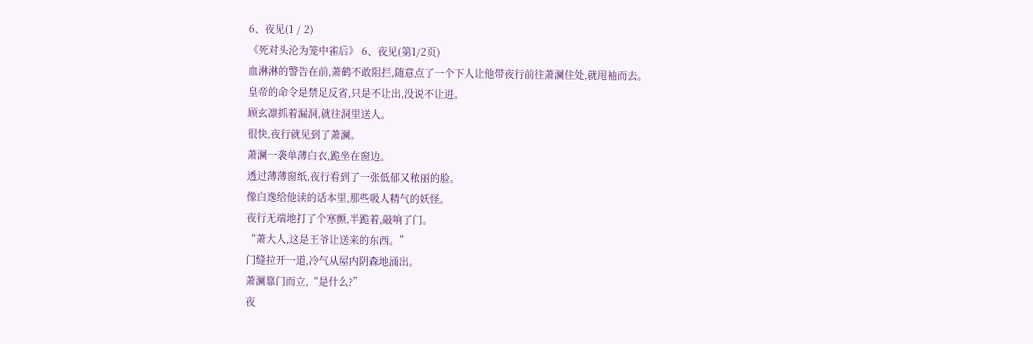6、夜见(1 / 2)
《死对头沦为笼中雀后》 6、夜见(第1/2页)
血淋淋的警告在前,萧鹤不敢阻拦,随意点了一个下人让他带夜行前往萧澜住处,就甩袖而去。
皇帝的命令是禁足反省,只是不让出,没说不让进。
顾玄凛抓着漏洞,就往洞里送人。
很快,夜行就见到了萧澜。
萧澜一袭单薄白衣,跪坐在窗边。
透过薄薄窗纸,夜行看到了一张低郁又秾丽的脸。
像白逸给他读的话本里,那些吸人精气的妖怪。
夜行无端地打了个寒颤,半跪着,敲响了门。
“萧大人,这是王爷让送来的东西。”
门缝拉开一道,冷气从屋内阴森地涌出。
萧澜靠门而立,“是什么?”
夜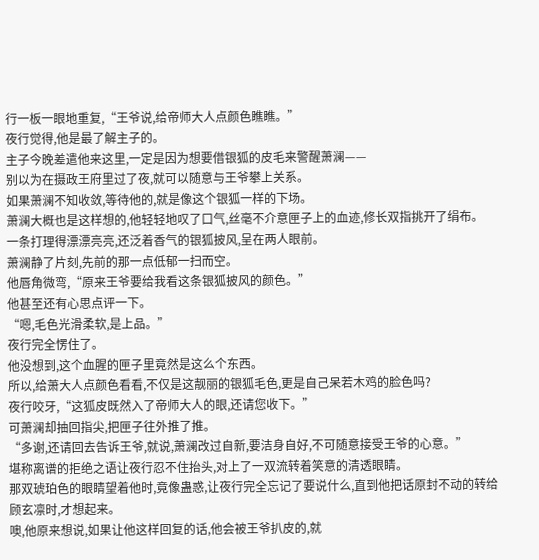行一板一眼地重复,“王爷说,给帝师大人点颜色瞧瞧。”
夜行觉得,他是最了解主子的。
主子今晚差遣他来这里,一定是因为想要借银狐的皮毛来警醒萧澜——
别以为在摄政王府里过了夜,就可以随意与王爷攀上关系。
如果萧澜不知收敛,等待他的,就是像这个银狐一样的下场。
萧澜大概也是这样想的,他轻轻地叹了口气,丝毫不介意匣子上的血迹,修长双指挑开了绢布。
一条打理得漂漂亮亮,还泛着香气的银狐披风,呈在两人眼前。
萧澜静了片刻,先前的那一点低郁一扫而空。
他唇角微弯,“原来王爷要给我看这条银狐披风的颜色。”
他甚至还有心思点评一下。
“嗯,毛色光滑柔软,是上品。”
夜行完全愣住了。
他没想到,这个血腥的匣子里竟然是这么个东西。
所以,给萧大人点颜色看看,不仅是这靓丽的银狐毛色,更是自己呆若木鸡的脸色吗?
夜行咬牙,“这狐皮既然入了帝师大人的眼,还请您收下。”
可萧澜却抽回指尖,把匣子往外推了推。
“多谢,还请回去告诉王爷,就说,萧澜改过自新,要洁身自好,不可随意接受王爷的心意。”
堪称离谱的拒绝之语让夜行忍不住抬头,对上了一双流转着笑意的清透眼睛。
那双琥珀色的眼睛望着他时,竟像蛊惑,让夜行完全忘记了要说什么,直到他把话原封不动的转给顾玄凛时,才想起来。
噢,他原来想说,如果让他这样回复的话,他会被王爷扒皮的,就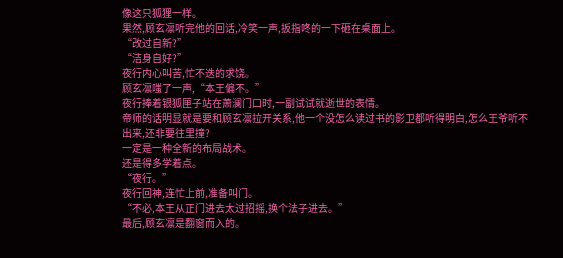像这只狐狸一样。
果然,顾玄凛听完他的回话,冷笑一声,扳指咚的一下砸在桌面上。
“改过自新?”
“洁身自好?”
夜行内心叫苦,忙不迭的求饶。
顾玄凛嗤了一声,“本王偏不。”
夜行捧着银狐匣子站在萧澜门口时,一副试试就逝世的表情。
帝师的话明显就是要和顾玄凛拉开关系,他一个没怎么读过书的影卫都听得明白,怎么王爷听不出来,还非要往里撞?
一定是一种全新的布局战术。
还是得多学着点。
“夜行。”
夜行回神,连忙上前,准备叫门。
“不必,本王从正门进去太过招摇,换个法子进去。”
最后,顾玄凛是翻窗而入的。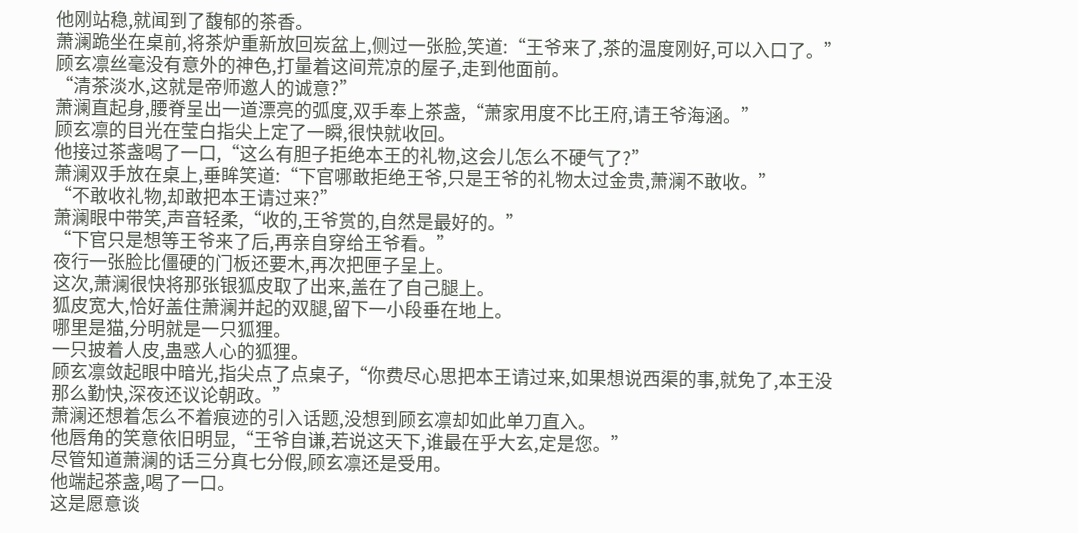他刚站稳,就闻到了馥郁的茶香。
萧澜跪坐在桌前,将茶炉重新放回炭盆上,侧过一张脸,笑道:“王爷来了,茶的温度刚好,可以入口了。”
顾玄凛丝毫没有意外的神色,打量着这间荒凉的屋子,走到他面前。
“清茶淡水,这就是帝师邀人的诚意?”
萧澜直起身,腰脊呈出一道漂亮的弧度,双手奉上茶盏,“萧家用度不比王府,请王爷海涵。”
顾玄凛的目光在莹白指尖上定了一瞬,很快就收回。
他接过茶盏喝了一口,“这么有胆子拒绝本王的礼物,这会儿怎么不硬气了?”
萧澜双手放在桌上,垂眸笑道:“下官哪敢拒绝王爷,只是王爷的礼物太过金贵,萧澜不敢收。”
“不敢收礼物,却敢把本王请过来?”
萧澜眼中带笑,声音轻柔,“收的,王爷赏的,自然是最好的。”
“下官只是想等王爷来了后,再亲自穿给王爷看。”
夜行一张脸比僵硬的门板还要木,再次把匣子呈上。
这次,萧澜很快将那张银狐皮取了出来,盖在了自己腿上。
狐皮宽大,恰好盖住萧澜并起的双腿,留下一小段垂在地上。
哪里是猫,分明就是一只狐狸。
一只披着人皮,蛊惑人心的狐狸。
顾玄凛敛起眼中暗光,指尖点了点桌子,“你费尽心思把本王请过来,如果想说西渠的事,就免了,本王没那么勤快,深夜还议论朝政。”
萧澜还想着怎么不着痕迹的引入话题,没想到顾玄凛却如此单刀直入。
他唇角的笑意依旧明显,“王爷自谦,若说这天下,谁最在乎大玄,定是您。”
尽管知道萧澜的话三分真七分假,顾玄凛还是受用。
他端起茶盏,喝了一口。
这是愿意谈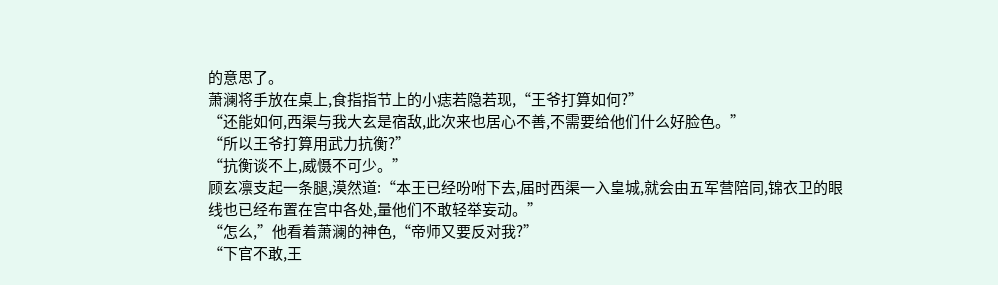的意思了。
萧澜将手放在桌上,食指指节上的小痣若隐若现,“王爷打算如何?”
“还能如何,西渠与我大玄是宿敌,此次来也居心不善,不需要给他们什么好脸色。”
“所以王爷打算用武力抗衡?”
“抗衡谈不上,威慑不可少。”
顾玄凛支起一条腿,漠然道:“本王已经吩咐下去,届时西渠一入皇城,就会由五军营陪同,锦衣卫的眼线也已经布置在宫中各处,量他们不敢轻举妄动。”
“怎么,”他看着萧澜的神色,“帝师又要反对我?”
“下官不敢,王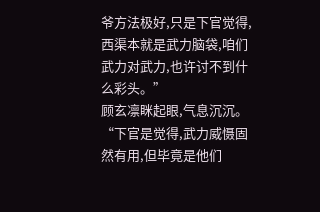爷方法极好,只是下官觉得,西渠本就是武力脑袋,咱们武力对武力,也许讨不到什么彩头。”
顾玄凛眯起眼,气息沉沉。
“下官是觉得,武力威慑固然有用,但毕竟是他们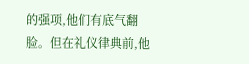的强项,他们有底气翻脸。但在礼仪律典前,他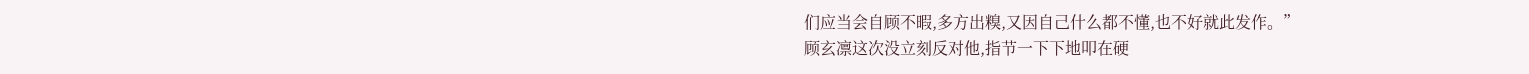们应当会自顾不暇,多方出糗,又因自己什么都不懂,也不好就此发作。”
顾玄凛这次没立刻反对他,指节一下下地叩在硬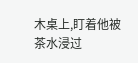木桌上,盯着他被茶水浸过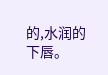的,水润的下唇。